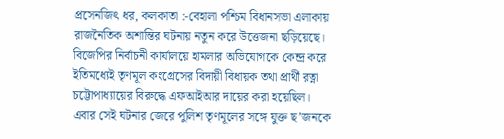প্রসেনজিৎ ধর, কলকাতা :-বেহালা পশ্চিম বিধানসভা এলাকায় রাজনৈতিক অশান্তির ঘটনায় নতুন করে উত্তেজনা ছড়িয়েছে। বিজেপির নির্বাচনী কার্যালয়ে হামলার অভিযোগকে কেন্দ্র করে ইতিমধ্যেই তৃণমূল কংগ্রেসের বিদায়ী বিধায়ক তথা প্রার্থী রত্না চট্টোপাধ্যায়ের বিরুদ্ধে এফআইআর দায়ের করা হয়েছিল। এবার সেই ঘটনার জেরে পুলিশ তৃণমূলের সঙ্গে যুক্ত ছ’জনকে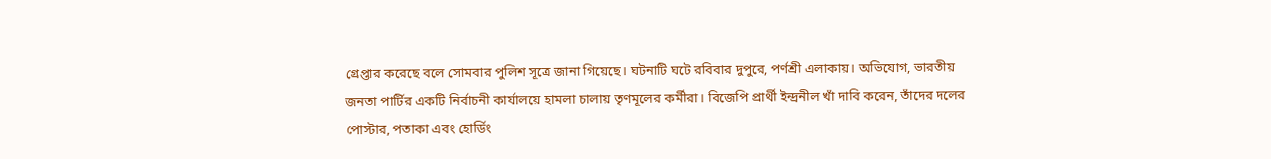গ্রেপ্তার করেছে বলে সোমবার পুলিশ সূত্রে জানা গিয়েছে। ঘটনাটি ঘটে রবিবার দুপুরে, পর্ণশ্রী এলাকায়। অভিযোগ, ভারতীয় জনতা পার্টির একটি নির্বাচনী কার্যালয়ে হামলা চালায় তৃণমূলের কর্মীরা। বিজেপি প্রার্থী ইন্দ্রনীল খাঁ দাবি করেন, তাঁদের দলের পোস্টার, পতাকা এবং হোর্ডিং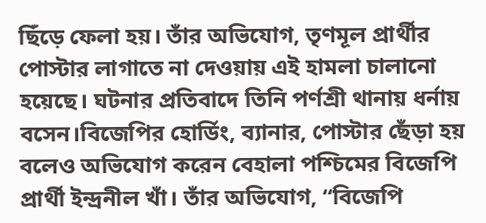ছিঁড়ে ফেলা হয়। তাঁর অভিযোগ, তৃণমূল প্রার্থীর পোস্টার লাগাতে না দেওয়ায় এই হামলা চালানো হয়েছে। ঘটনার প্রতিবাদে তিনি পর্ণশ্রী থানায় ধর্নায় বসেন।বিজেপির হোর্ডিং, ব্যানার, পোস্টার ছেঁড়া হয় বলেও অভিযোগ করেন বেহালা পশ্চিমের বিজেপি প্রার্থী ইন্দ্রনীল খাঁ। তাঁর অভিযোগ, “বিজেপি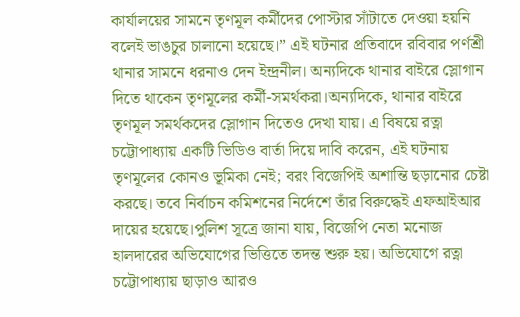কার্যালয়ের সামনে তৃণমূল কর্মীদের পোস্টার সাঁটাতে দেওয়া হয়নি বলেই ভাঙচুর চালানো হয়েছে।” এই ঘটনার প্রতিবাদে রবিবার পর্ণশ্রী থানার সামনে ধরনাও দেন ইন্দ্রনীল। অন্যদিকে থানার বাইরে স্লোগান দিতে থাকেন তৃণমূলের কর্মী-সমর্থকরা।অন্যদিকে, থানার বাইরে তৃণমূল সমর্থকদের স্লোগান দিতেও দেখা যায়। এ বিষয়ে রত্না চট্টোপাধ্যায় একটি ভিডিও বার্তা দিয়ে দাবি করেন, এই ঘটনায় তৃণমূলের কোনও ভূমিকা নেই; বরং বিজেপিই অশান্তি ছড়ানোর চেষ্টা করছে। তবে নির্বাচন কমিশনের নির্দেশে তাঁর বিরুদ্ধেই এফআইআর দায়ের হয়েছে।পুলিশ সূত্রে জানা যায়, বিজেপি নেতা মনোজ হালদারের অভিযোগের ভিত্তিতে তদন্ত শুরু হয়। অভিযোগে রত্না চট্টোপাধ্যায় ছাড়াও আরও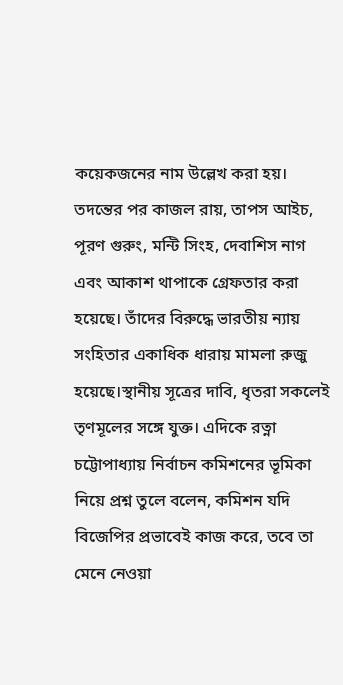কয়েকজনের নাম উল্লেখ করা হয়। তদন্তের পর কাজল রায়, তাপস আইচ, পূরণ গুরুং, মন্টি সিংহ, দেবাশিস নাগ এবং আকাশ থাপাকে গ্রেফতার করা হয়েছে। তাঁদের বিরুদ্ধে ভারতীয় ন্যায় সংহিতার একাধিক ধারায় মামলা রুজু হয়েছে।স্থানীয় সূত্রের দাবি, ধৃতরা সকলেই তৃণমূলের সঙ্গে যুক্ত। এদিকে রত্না চট্টোপাধ্যায় নির্বাচন কমিশনের ভূমিকা নিয়ে প্রশ্ন তুলে বলেন, কমিশন যদি বিজেপির প্রভাবেই কাজ করে, তবে তা মেনে নেওয়া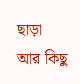ছাড়া আর কিছু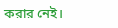করার নেই।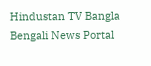Hindustan TV Bangla Bengali News Portal